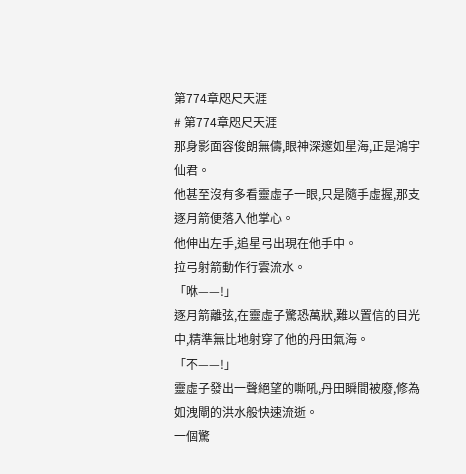第774章咫尺天涯
# 第774章咫尺天涯
那身影面容俊朗無儔,眼神深邃如星海,正是鴻宇仙君。
他甚至沒有多看靈虛子一眼,只是隨手虛握,那支逐月箭便落入他掌心。
他伸出左手,追星弓出現在他手中。
拉弓射箭動作行雲流水。
「咻——!」
逐月箭離弦,在靈虛子驚恐萬狀,難以置信的目光中,精準無比地射穿了他的丹田氣海。
「不——!」
靈虛子發出一聲絕望的嘶吼,丹田瞬間被廢,修為如洩閘的洪水般快速流逝。
一個驚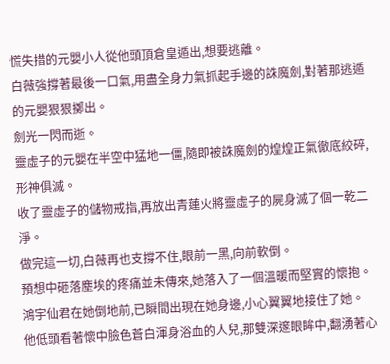慌失措的元嬰小人從他頭頂倉皇遁出,想要逃離。
白薇強撐著最後一口氣,用盡全身力氣抓起手邊的誅魔劍,對著那逃遁的元嬰狠狠擲出。
劍光一閃而逝。
靈虛子的元嬰在半空中猛地一僵,隨即被誅魔劍的煌煌正氣徹底絞碎,形神俱滅。
收了靈虛子的儲物戒指,再放出青蓮火將靈虛子的屍身滅了個一乾二淨。
做完這一切,白薇再也支撐不住,眼前一黑,向前軟倒。
預想中砸落塵埃的疼痛並未傳來,她落入了一個溫暖而堅實的懷抱。
鴻宇仙君在她倒地前,已瞬間出現在她身邊,小心翼翼地接住了她。
他低頭看著懷中臉色蒼白渾身浴血的人兒,那雙深邃眼眸中,翻湧著心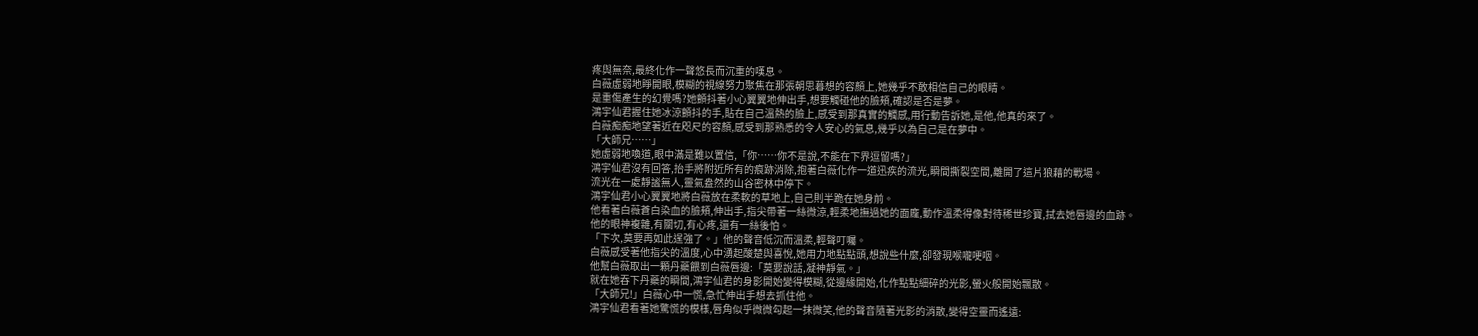疼與無奈,最終化作一聲悠長而沉重的嘆息。
白薇虛弱地睜開眼,模糊的視線努力聚焦在那張朝思暮想的容顏上,她幾乎不敢相信自己的眼睛。
是重傷產生的幻覺嗎?她顫抖著小心翼翼地伸出手,想要觸碰他的臉頰,確認是否是夢。
鴻宇仙君握住她冰涼顫抖的手,貼在自己溫熱的臉上,感受到那真實的觸感,用行動告訴她,是他,他真的來了。
白薇痴痴地望著近在咫尺的容顏,感受到那熟悉的令人安心的氣息,幾乎以為自己是在夢中。
「大師兄……」
她虛弱地喚道,眼中滿是難以置信,「你……你不是說,不能在下界逗留嗎?」
鴻宇仙君沒有回答,抬手將附近所有的痕跡消除,抱著白薇化作一道迅疾的流光,瞬間撕裂空間,離開了這片狼藉的戰場。
流光在一處靜謐無人,靈氣盎然的山谷密林中停下。
鴻宇仙君小心翼翼地將白薇放在柔軟的草地上,自己則半跪在她身前。
他看著白薇蒼白染血的臉頰,伸出手,指尖帶著一絲微涼,輕柔地撫過她的面龐,動作溫柔得像對待稀世珍寶,拭去她唇邊的血跡。
他的眼神複雜,有關切,有心疼,還有一絲後怕。
「下次,莫要再如此逞強了。」他的聲音低沉而溫柔,輕聲叮囑。
白薇感受著他指尖的溫度,心中湧起酸楚與喜悅,她用力地點點頭,想說些什麼,卻發現喉嚨哽咽。
他幫白薇取出一顆丹藥餵到白薇唇邊:「莫要說話,凝神靜氣。」
就在她吞下丹藥的瞬間,鴻宇仙君的身影開始變得模糊,從邊緣開始,化作點點細碎的光影,螢火般開始飄散。
「大師兄!」白薇心中一慌,急忙伸出手想去抓住他。
鴻宇仙君看著她驚慌的模樣,唇角似乎微微勾起一抹微笑,他的聲音隨著光影的消散,變得空靈而遙遠: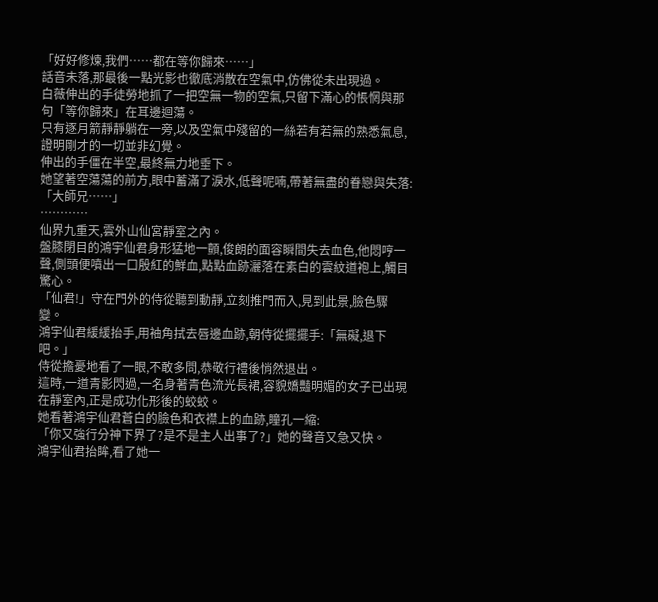「好好修煉,我們……都在等你歸來……」
話音未落,那最後一點光影也徹底消散在空氣中,仿佛從未出現過。
白薇伸出的手徒勞地抓了一把空無一物的空氣,只留下滿心的悵惘與那句「等你歸來」在耳邊迴蕩。
只有逐月箭靜靜躺在一旁,以及空氣中殘留的一絲若有若無的熟悉氣息,證明剛才的一切並非幻覺。
伸出的手僵在半空,最終無力地垂下。
她望著空蕩蕩的前方,眼中蓄滿了淚水,低聲呢喃,帶著無盡的眷戀與失落:
「大師兄……」
…………
仙界九重天,雲外山仙宮靜室之內。
盤膝閉目的鴻宇仙君身形猛地一顫,俊朗的面容瞬間失去血色,他悶哼一聲,側頭便噴出一口殷紅的鮮血,點點血跡灑落在素白的雲紋道袍上,觸目驚心。
「仙君!」守在門外的侍從聽到動靜,立刻推門而入,見到此景,臉色驟變。
鴻宇仙君緩緩抬手,用袖角拭去唇邊血跡,朝侍從擺擺手:「無礙,退下吧。」
侍從擔憂地看了一眼,不敢多問,恭敬行禮後悄然退出。
這時,一道青影閃過,一名身著青色流光長裙,容貌嬌豔明媚的女子已出現在靜室內,正是成功化形後的蛟蛟。
她看著鴻宇仙君蒼白的臉色和衣襟上的血跡,瞳孔一縮:
「你又強行分神下界了?是不是主人出事了?」她的聲音又急又快。
鴻宇仙君抬眸,看了她一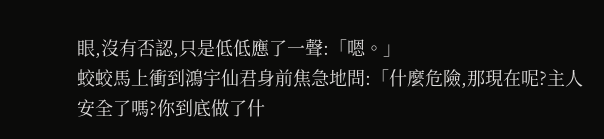眼,沒有否認,只是低低應了一聲:「嗯。」
蛟蛟馬上衝到鴻宇仙君身前焦急地問:「什麼危險,那現在呢?主人安全了嗎?你到底做了什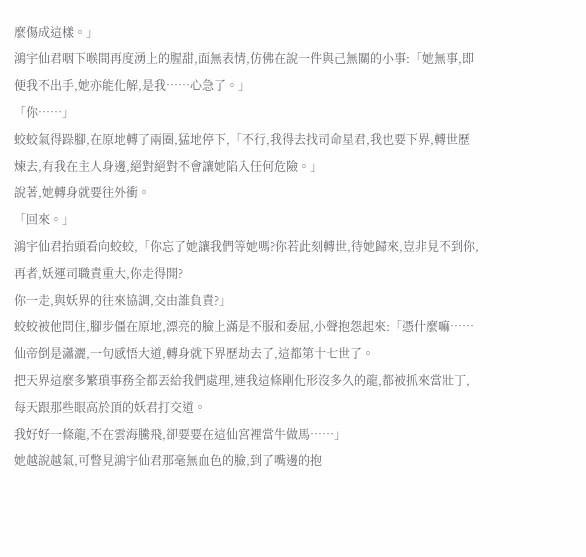麼傷成這樣。」
鴻宇仙君咽下喉間再度湧上的腥甜,面無表情,仿佛在說一件與己無關的小事:「她無事,即便我不出手,她亦能化解,是我……心急了。」
「你……」
蛟蛟氣得跺腳,在原地轉了兩圈,猛地停下,「不行,我得去找司命星君,我也要下界,轉世歷煉去,有我在主人身邊,絕對絕對不會讓她陷入任何危險。」
說著,她轉身就要往外衝。
「回來。」
鴻宇仙君抬頭看向蛟蛟,「你忘了她讓我們等她嗎?你若此刻轉世,待她歸來,豈非見不到你,再者,妖運司職責重大,你走得開?
你一走,與妖界的往來協調,交由誰負責?」
蛟蛟被他問住,腳步僵在原地,漂亮的臉上滿是不服和委屈,小聲抱怨起來:「憑什麼嘛……仙帝倒是瀟灑,一句感悟大道,轉身就下界歷劫去了,這都第十七世了。
把天界這麼多繁瑣事務全都丟給我們處理,連我這條剛化形沒多久的龍,都被抓來當壯丁,每天跟那些眼高於頂的妖君打交道。
我好好一條龍,不在雲海騰飛,卻要要在這仙宮裡當牛做馬……」
她越說越氣,可瞥見鴻宇仙君那毫無血色的臉,到了嘴邊的抱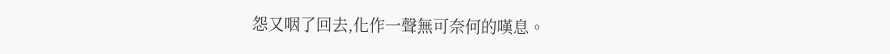怨又咽了回去,化作一聲無可奈何的嘆息。